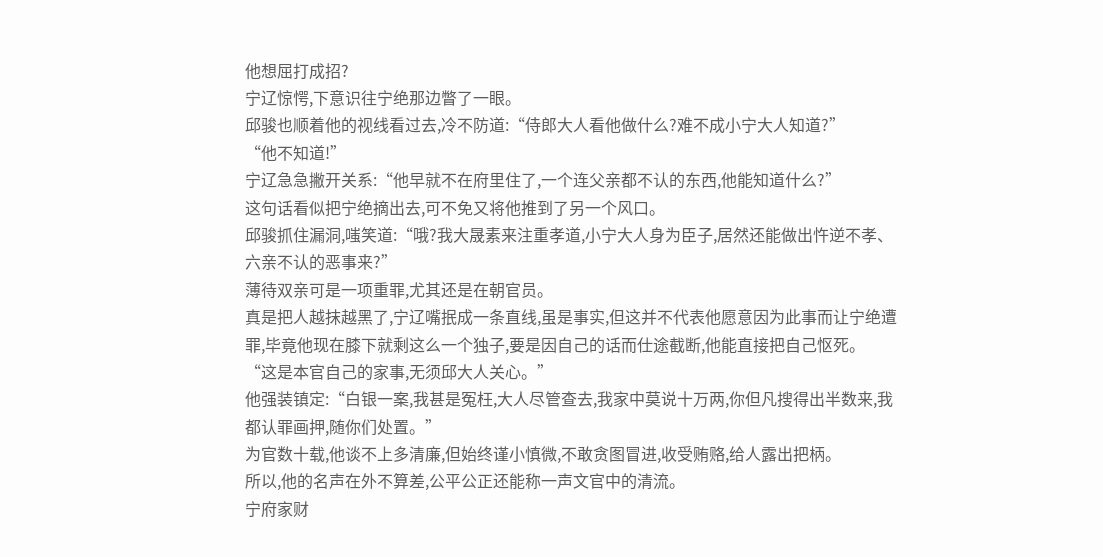他想屈打成招?
宁辽惊愕,下意识往宁绝那边瞥了一眼。
邱骏也顺着他的视线看过去,冷不防道:“侍郎大人看他做什么?难不成小宁大人知道?”
“他不知道!”
宁辽急急撇开关系:“他早就不在府里住了,一个连父亲都不认的东西,他能知道什么?”
这句话看似把宁绝摘出去,可不免又将他推到了另一个风口。
邱骏抓住漏洞,嗤笑道:“哦?我大晟素来注重孝道,小宁大人身为臣子,居然还能做出忤逆不孝、六亲不认的恶事来?”
薄待双亲可是一项重罪,尤其还是在朝官员。
真是把人越抹越黑了,宁辽嘴抿成一条直线,虽是事实,但这并不代表他愿意因为此事而让宁绝遭罪,毕竟他现在膝下就剩这么一个独子,要是因自己的话而仕途截断,他能直接把自己怄死。
“这是本官自己的家事,无须邱大人关心。”
他强装镇定:“白银一案,我甚是冤枉,大人尽管查去,我家中莫说十万两,你但凡搜得出半数来,我都认罪画押,随你们处置。”
为官数十载,他谈不上多清廉,但始终谨小慎微,不敢贪图冒进,收受贿赂,给人露出把柄。
所以,他的名声在外不算差,公平公正还能称一声文官中的清流。
宁府家财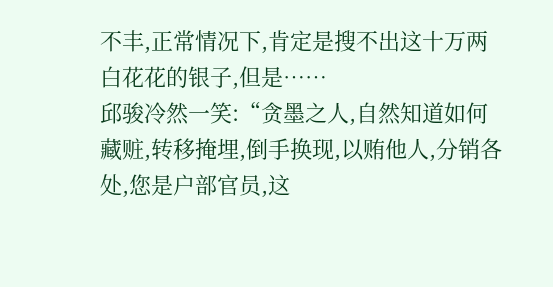不丰,正常情况下,肯定是搜不出这十万两白花花的银子,但是……
邱骏冷然一笑:“贪墨之人,自然知道如何藏赃,转移掩埋,倒手换现,以贿他人,分销各处,您是户部官员,这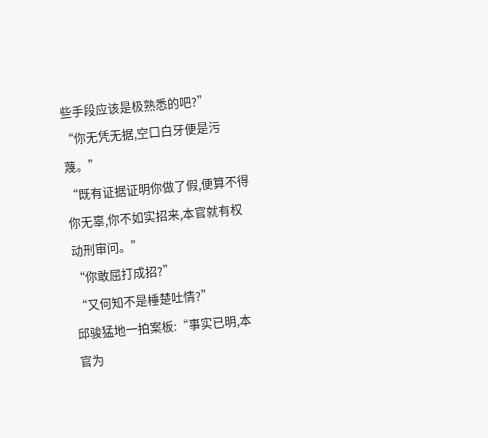些手段应该是极熟悉的吧?”
“你无凭无据,空口白牙便是污蔑。”
“既有证据证明你做了假,便算不得你无辜,你不如实招来,本官就有权动刑审问。”
“你敢屈打成招?”
“又何知不是棰楚吐情?”
邱骏猛地一拍案板:“事实已明,本官为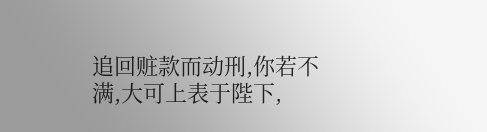追回赃款而动刑,你若不满,大可上表于陛下,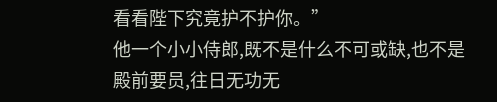看看陛下究竟护不护你。”
他一个小小侍郎,既不是什么不可或缺,也不是殿前要员,往日无功无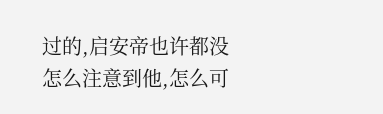过的,启安帝也许都没怎么注意到他,怎么可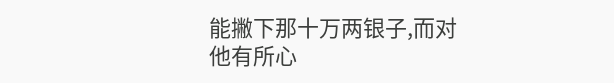能撇下那十万两银子,而对他有所心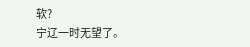软?
宁辽一时无望了。